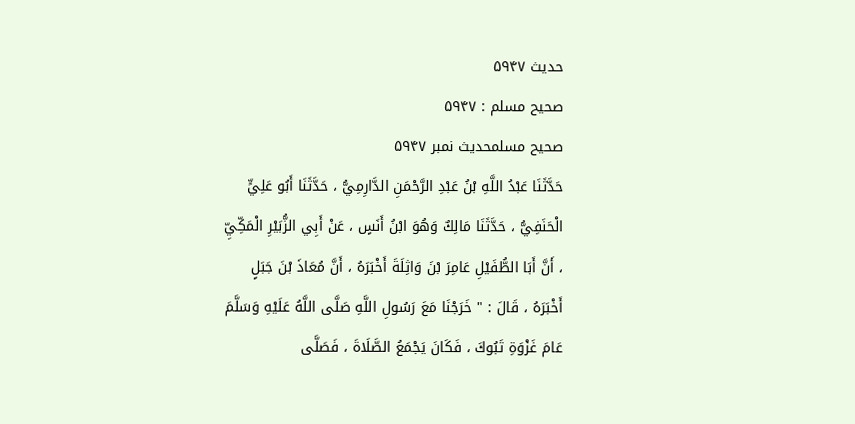حدیث ۵۹۴۷
صحیح مسلم : ۵۹۴۷
صحیح مسلمحدیث نمبر ۵۹۴۷
حَدَّثَنَا عَبْدُ اللَّهِ بْنُ عَبْدِ الرَّحْمَنِ الدَّارِمِيُّ ، حَدَّثَنَا أَبُو عَلِيٍّ الْحَنَفِيُّ ، حَدَّثَنَا مَالِكٌ وَهُوَ ابْنُ أَنَسٍ ، عَنْ أَبِي الزُّبَيْرِ الْمَكِّيِّ ، أَنَّ أَبَا الطُّفَيْلِ عَامِرَ بْنَ وَاثِلَةَ أَخْبَرَهُ ، أَنَّ مُعَاذَ بْنَ جَبَلٍ أَخْبَرَهُ ، قَالَ : " خَرَجْنَا مَعَ رَسُولِ اللَّهِ صَلَّى اللَّهُ عَلَيْهِ وَسَلَّمَ عَامَ غَزْوَةِ تَبُوكَ ، فَكَانَ يَجْمَعُ الصَّلَاةَ ، فَصَلَّى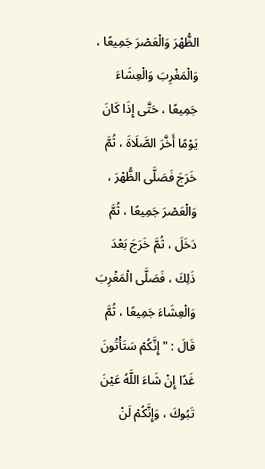الظُّهْرَ وَالْعَصْرَ جَمِيعًا ، وَالْمَغْرِبَ وَالْعِشَاءَ جَمِيعًا ، حَتَّى إِذَا كَانَ يَوْمًا أَخَّرَ الصَّلَاةَ ، ثُمَّ خَرَجَ فَصَلَّى الظُّهْرَ ، وَالْعَصْرَ جَمِيعًا ، ثُمَّ دَخَلَ ، ثُمَّ خَرَجَ بَعْدَ ذَلِكَ ، فَصَلَّى الْمَغْرِبَ وَالْعِشَاءَ جَمِيعًا ، ثُمَّ قَالَ : " إِنَّكُمْ سَتَأْتُونَ غَدًا إِنْ شَاءَ اللَّهُ عَيْنَ تَبُوكَ ، وَإِنَّكُمْ لَنْ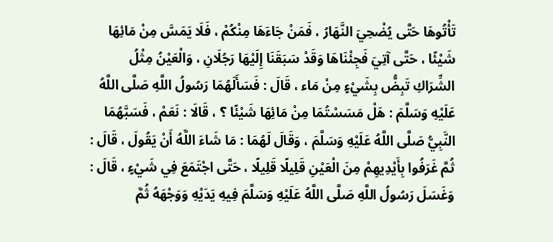تَأْتُوهَا حَتَّى يُضْحِيَ النَّهَارُ ، فَمَنْ جَاءَهَا مِنْكُمْ ، فَلَا يَمَسَّ مِنْ مَائِهَا شَيْئًا ، حَتَّى آتِيَ فَجِئْنَاهَا وَقَدْ سَبَقَنَا إِلَيْهَا رَجُلَانِ ، وَالْعَيْنُ مِثْلُ الشِّرَاكِ تَبِضُّ بِشَيْءٍ مِنْ مَاء ، قَالَ : فَسَأَلَهُمَا رَسُولُ اللَّهِ صَلَّى اللَّهُ عَلَيْهِ وَسَلَّمَ : هَلْ مَسَسْتُمَا مِنْ مَائِهَا شَيْئًا ؟ ، قَالَا : نَعَمْ ، فَسَبَّهُمَا النَّبِيُّ صَلَّى اللَّهُ عَلَيْهِ وَسَلَّمَ ، وَقَالَ لَهُمَا : مَا شَاءَ اللَّهُ أَنْ يَقُولَ ، قَالَ : ثُمَّ غَرَفُوا بِأَيْدِيهِمْ مِنَ الْعَيْنِ قَلِيلًا قَلِيلًا ، حَتَّى اجْتَمَعَ فِي شَيْءٍ ، قَالَ : وَغَسَلَ رَسُولُ اللَّهِ صَلَّى اللَّهُ عَلَيْهِ وَسَلَّمَ فِيهِ يَدَيْهِ وَوَجْهَهُ ثُمَّ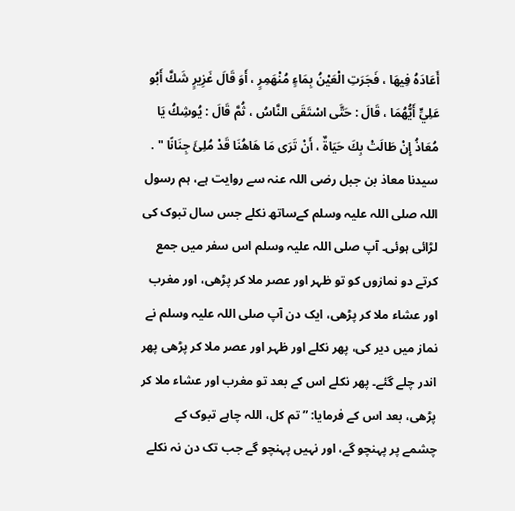أَعَادَهُ فِيهَا ، فَجَرَتِ الْعَيْنُ بِمَاءٍ مُنْهَمِرٍ ، أَوَ قَالَ غَزِيرٍ شَكَّ أَبُو عَلِيٍّ أَيُّهُمَا ، قَالَ : حَتَّى اسْتَقَى النَّاسُ ، ثُمَّ قَالَ : يُوشِكُ يَا مُعَاذُ إِنْ طَالَتْ بِكَ حَيَاةٌ ، أَنْ تَرَى مَا هَاهُنَا قَدْ مُلِئَ جِنَانًا " .
سیدنا معاذ بن جبل رضی اللہ عنہ سے روایت ہے، ہم رسول اللہ صلی اللہ علیہ وسلم کےساتھ نکلے جس سال تبوک کی لڑائی ہوئی۔ آپ صلی اللہ علیہ وسلم اس سفر میں جمع کرتے دو نمازوں کو تو ظہر اور عصر ملا کر پڑھی، اور مغرب اور عشاء ملا کر پڑھی، ایک دن آپ صلی اللہ علیہ وسلم نے نماز میں دیر کی، پھر نکلے اور ظہر اور عصر ملا کر پڑھی پھر اندر چلے گئے۔ پھر نکلے اس کے بعد تو مغرب اور عشاء ملا کر پڑھی، بعد اس کے فرمایا: ”تم کل، اللہ چاہے تبوک کے چشمے پر پہنچو گے، اور نہیں پہنچو گے جب تک دن نہ نکلے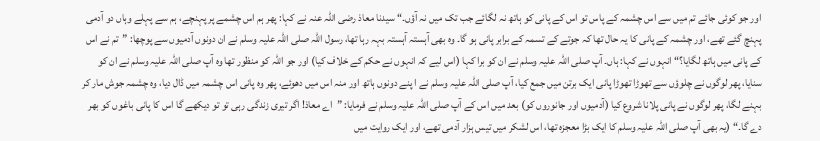اور جو کوئی جائے تم میں سے اس چشمہ کے پاس تو اس کے پانی کو ہاتھ نہ لگائے جب تک میں نہ آؤں۔“ سیدنا معاذ رضی اللہ عنہ نے کہا: پھر ہم اس چشمے پر پہنچے، ہم سے پہلے وہاں دو آدمی پہنچ گئے تھے، اور چشمہ کے پانی کا یہ حال تھا کہ جوتے کے تسمہ کے برابر پانی ہو گا۔ وہ بھی آہستہ آہستہ بہہ رہا تھا، رسول اللہ صلی اللہ علیہ وسلم نے ان دونوں آدمیوں سے پوچھا: ”تم نے اس کے پانی میں ہاتھ لگایا؟“ انہوں نے کہا: ہاں۔ آپ صلی اللہ علیہ وسلم نے ان کو برا کہا (اس لیے کہ انہوں نے حکم کے خلاف کیا) اور جو اللہ کو منظور تھا وہ آپ صلی اللہ علیہ وسلم نے ان کو سنایا، پھر لوگوں نے چلوؤں سے تھوڑا تھوڑا پانی ایک برتن میں جمع کیا، آپ صلی اللہ علیہ وسلم نے ا پنے دونوں ہاتھ اور منہ اس میں دھوئے، پھر وہ پانی اس چشمہ میں ڈال دیا، وہ چشمہ جوش مار کر بہنے لگا، پھر لوگوں نے پانی پلانا شروع کیا (آدمیوں اور جانوروں کو) بعد میں اس کے آپ صلی اللہ علیہ وسلم نے فرمایا: ”اے معاذ! اگر تیری زندگی رہی تو تو دیکھے گا اس کا پانی باغوں کو بھر دے گا۔“ (یہ بھی آپ صلی اللہ علیہ وسلم کا ایک بڑا معجزہ تھا، اس لشکر میں تیس ہزار آدمی تھے، اور ایک روایت میں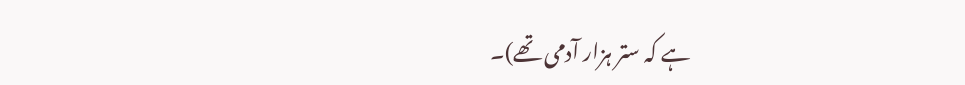ہے کہ ستر ہزار آدمی تھے)۔